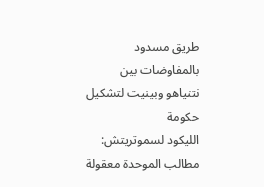طريق مسدود بالمفاوضات بين نتنياهو وبينيت لتشكيل حكومة
الليكود لسموتريتش: مطالب الموحدة معقولة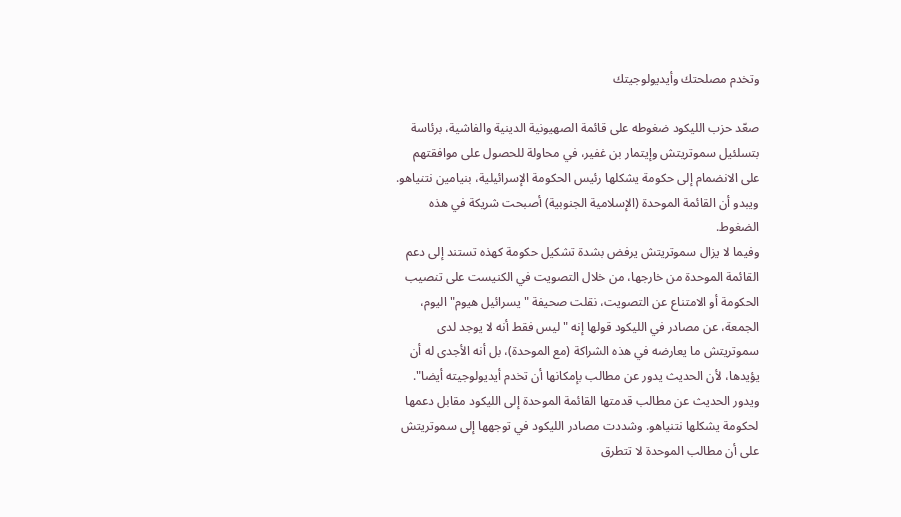وتخدم مصلحتك وأيديولوجيتك

صعّد حزب الليكود ضغوطه على قائمة الصهيونية الدينية والفاشية، برئاسة بتسلئيل سموتريتش وإيتمار بن غفير، في محاولة للحصول على موافقتهم على الانضمام إلى حكومة يشكلها رئيس الحكومة الإسرائيلية، بنيامين نتنياهو. ويبدو أن القائمة الموحدة (الإسلامية الجنوبية) أصبحت شريكة في هذه الضغوط.
وفيما لا يزال سموتريتش يرفض بشدة تشكيل حكومة كهذه تستند إلى دعم القائمة الموحدة من خارجها، من خلال التصويت في الكنيست على تنصيب الحكومة أو الامتناع عن التصويت، نقلت صحيفة "يسرائيل هيوم" اليوم، الجمعة، عن مصادر في الليكود قولها إنه "ليس فقط أنه لا يوجد لدى سموتريتش ما يعارضه في هذه الشراكة (مع الموحدة)، بل أنه الأجدى له أن يؤيدها، لأن الحديث يدور عن مطالب بإمكانها أن تخدم أيديولوجيته أيضا".
ويدور الحديث عن مطالب قدمتها القائمة الموحدة إلى الليكود مقابل دعمها لحكومة يشكلها نتنياهو. وشددت مصادر الليكود في توجهها إلى سموتريتش على أن مطالب الموحدة لا تتطرق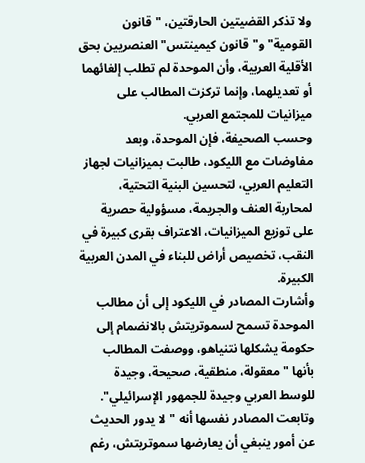ولا تذكر القضيتين الحارقتين، "قانون القومية" و"قانون كيمينتس" العنصريين بحق الأقلية العربية، وأن الموحدة لم تطلب إلغائهما أو تعديلهما، وإنما تركزت المطالب على ميزانيات للمجتمع العربي.
وحسب الصحيفة، فإن الموحدة، وبعد مفاوضات مع الليكود، طالبت بميزانيات لجهاز التعليم العربي، لتحسين البنية التحتية، لمحاربة العنف والجريمة، مسؤولية حصرية على توزيع الميزانيات، الاعتراف بقرى كبيرة في النقب، تخصيص أراض للبناء في المدن العربية الكبيرة.
وأشارت المصادر في الليكود إلى أن مطالب الموحدة تسمح لسموتريتش بالانضمام إلى حكومة يشكلها نتنياهو، ووصفت المطالب بأنها "معقولة، منطقية، صحيحة، وجيدة للوسط العربي وجيدة للجمهور الإسرائيلي".
وتابعت المصادر نفسها أنه "لا يدور الحديث عن أمور ينبغي أن يعارضها سموتريتش، رغم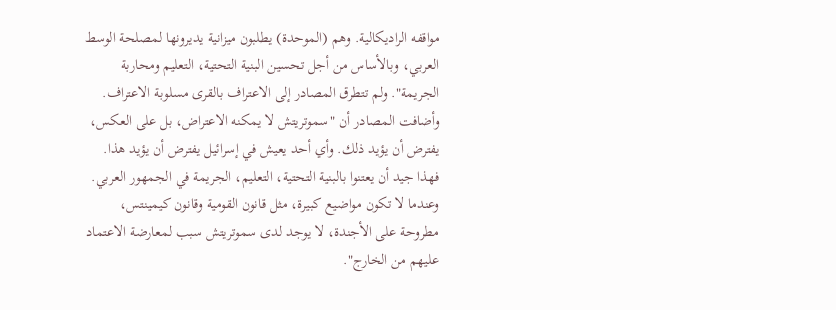مواقفه الراديكالية. وهم (الموحدة) يطلبون ميزانية يديرونها لمصلحة الوسط العربي، وبالأساس من أجل تحسين البنية التحتية، التعليم ومحاربة الجريمة". ولم تتطرق المصادر إلى الاعتراف بالقرى مسلوبة الاعتراف.
وأضافت المصادر أن "سموتريتش لا يمكنه الاعتراض، بل على العكس، يفترض أن يؤيد ذلك. وأي أحد يعيش في إسرائيل يفترض أن يؤيد هذا. فهذا جيد أن يعتنوا بالبنية التحتية، التعليم، الجريمة في الجمهور العربي. وعندما لا تكون مواضيع كبيرة، مثل قانون القومية وقانون كيمينتس، مطروحة على الأجندة، لا يوجد لدى سموتريتش سبب لمعارضة الاعتماد عليهم من الخارج".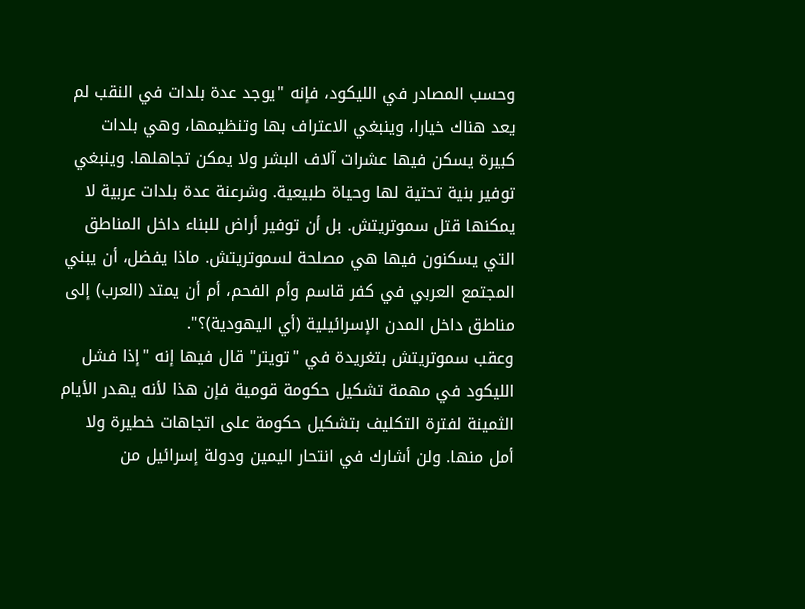وحسب المصادر في الليكود، فإنه "يوجد عدة بلدات في النقب لم يعد هناك خيارا، وينبغي الاعتراف بها وتنظيمها، وهي بلدات كبيرة يسكن فيها عشرات آلاف البشر ولا يمكن تجاهلها. وينبغي توفير بنية تحتية لها وحياة طبيعية. وشرعنة عدة بلدات عربية لا يمكنها قتل سموتريتش. بل أن توفير أراض للبناء داخل المناطق التي يسكنون فيها هي مصلحة لسموتريتش. ماذا يفضل، أن يبني المجتمع العربي في كفر قاسم وأم الفحم، أم أن يمتد (العرب) إلى مناطق داخل المدن الإسرائيلية (أي اليهودية)؟".
وعقب سموتريتش بتغريدة في "تويتر" قال فيها إنه "إذا فشل الليكود في مهمة تشكيل حكومة قومية فإن هذا لأنه يهدر الأيام الثمينة لفترة التكليف بتشكيل حكومة على اتجاهات خطيرة ولا أمل منها. ولن أشارك في انتحار اليمين ودولة إسرائيل من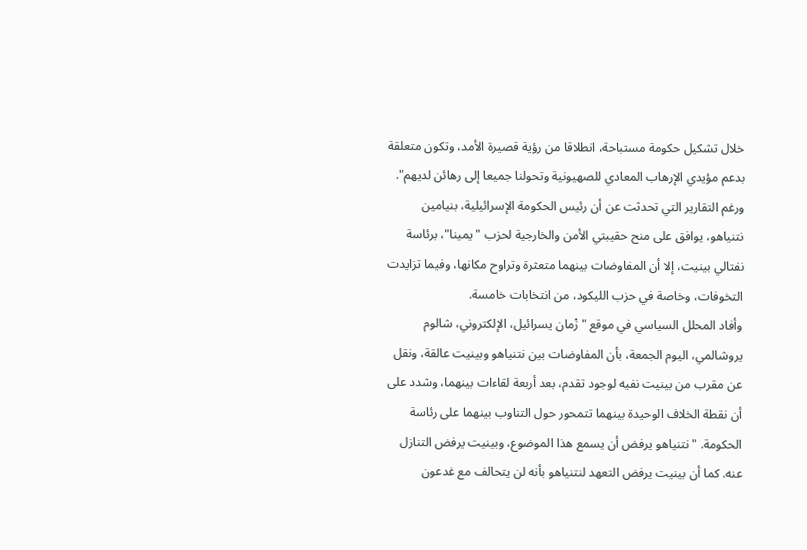خلال تشكيل حكومة مستباحة، انطلاقا من رؤية قصيرة الأمد، وتكون متعلقة بدعم مؤيدي الإرهاب المعادي للصهيونية وتحولنا جميعا إلى رهائن لديهم".
ورغم التقارير التي تحدثت عن أن رئيس الحكومة الإسرائيلية، بنيامين نتنياهو، يوافق على منح حقيبتي الأمن والخارجية لحزب "يمينا"، برئاسة نفتالي بينيت، إلا أن المفاوضات بينهما متعثرة وتراوح مكانها، وفيما تزايدت التخوفات، وخاصة في حزب الليكود، من انتخابات خامسة.
وأفاد المحلل السياسي في موقع "زْمان يسرائيل، الإلكتروني، شالوم يروشالمي، اليوم الجمعة، بأن المفاوضات بين نتنياهو وبينيت عالقة، ونقل عن مقرب من بينيت نفيه لوجود تقدم، بعد أربعة لقاءات بينهما، وشدد على أن نقطة الخلاف الوحيدة بينهما تتمحور حول التناوب بينهما على رئاسة الحكومة. "نتنياهو يرفض أن يسمع هذا الموضوع، وبينيت يرفض التنازل عنه. كما أن بينيت يرفض التعهد لنتنياهو بأنه لن يتحالف مع غدعون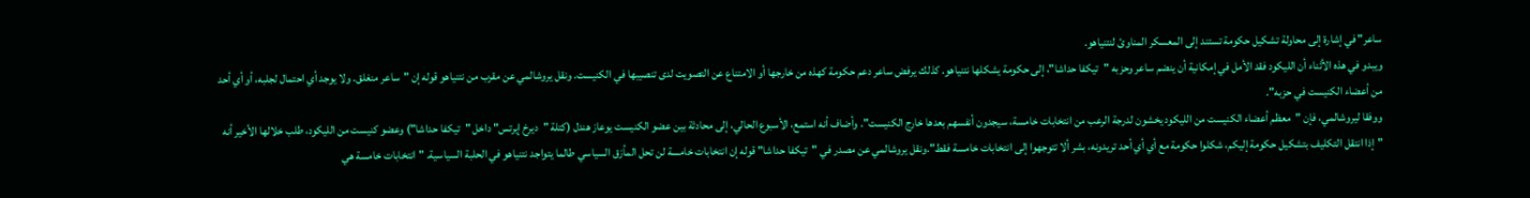ساعر" في إشارة إلى محاولة تشكيل حكومة تستند إلى المعسكر المناوئ لنتنياهو.
ويبدو في هذه الأثناء أن الليكود فقد الأمل في إمكانية أن ينضم ساعر وحزبه "تيكفا حداشا"، إلى حكومة يشكلها نتنياهو. كذلك يرفض ساعر دعم حكومة كهذه من خارجها أو الامتناع عن التصويت لدى تنصيبها في الكنيست. ونقل يروشالمي عن مقرب من نتنياهو قوله إن "ساعر منغلق. ولا يوجد أي احتمال لجلبه، أو أي أحد من أعضاء الكنيست في حزبه".
ووفقا ليروشالمي، فإن "معظم أعضاء الكنيست من الليكود يخشون لدرجة الرعب من انتخابات خامسة، سيجدون أنفسهم بعدها خارج الكنيست". وأضاف أنه استمع، الأسبوع الحالي، إلى محادثة بين عضو الكنيست يوعاز هندل (كتلة "ديرخ إيرتس" داخل "تيكفا حداشا") وعضو كنيست من الليكود، طلب خلالها الأخير أنه "إذا انتقل التكليف بتشكيل حكومة إليكم، شكلوا حكومة مع أي أي أحد تريدونه، بشر ألا تتوجهوا إلى انتخابات خامسة فقط".ونقل يروشالمي عن مصدر في "تيكفا حداشا" قوله إن انتخابات خامسة لن تحل المأزق السياسي طالما يتواجد نتنياهو في الحلبة السياسية. "انتخابات خامسة هي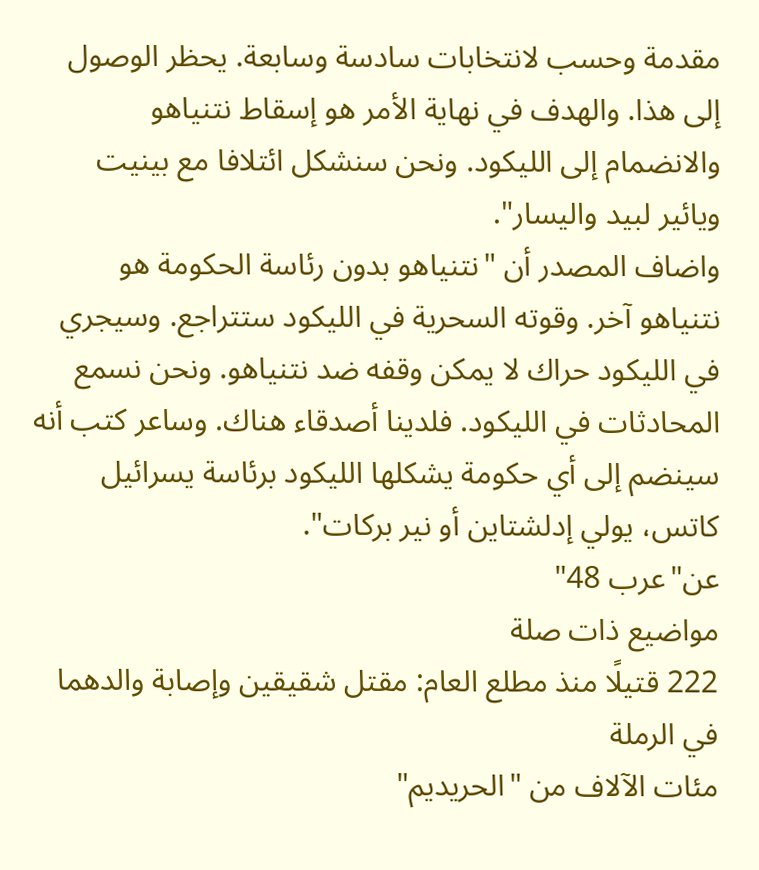مقدمة وحسب لانتخابات سادسة وسابعة. يحظر الوصول إلى هذا. والهدف في نهاية الأمر هو إسقاط نتنياهو والانضمام إلى الليكود. ونحن سنشكل ائتلافا مع بينيت ويائير لبيد واليسار".
واضاف المصدر أن "نتنياهو بدون رئاسة الحكومة هو نتنياهو آخر. وقوته السحرية في الليكود ستتراجع. وسيجري في الليكود حراك لا يمكن وقفه ضد نتنياهو. ونحن نسمع المحادثات في الليكود. فلدينا أصدقاء هناك. وساعر كتب أنه سينضم إلى أي حكومة يشكلها الليكود برئاسة يسرائيل كاتس، يولي إدلشتاين أو نير بركات".
عن"عرب 48"
مواضيع ذات صلة
222 قتيلًا منذ مطلع العام: مقتل شقيقين وإصابة والدهما في الرملة
مئات الآلاف من "الحريديم"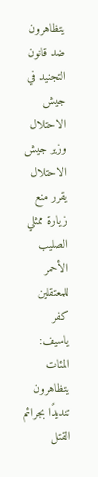يتظاهرون ضد قانون التجنيد في جيش الاحتلال
وزير جيش الاحتلال يقرر منع زيارة ممثلي الصليب الأحمر للمعتقلين
كفر ياسيف: المئات يتظاهرون تنديدًا بجرائم القتل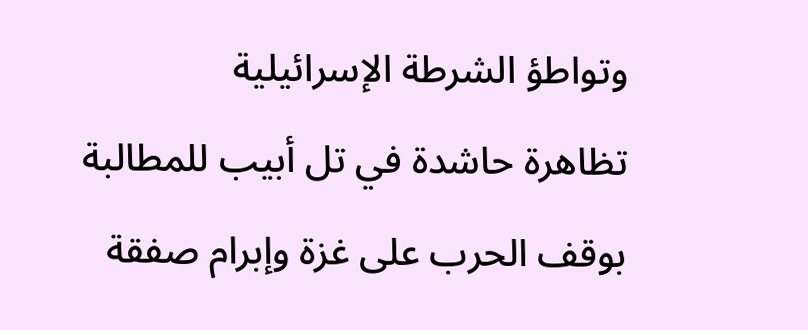وتواطؤ الشرطة الإسرائيلية
تظاهرة حاشدة في تل أبيب للمطالبة بوقف الحرب على غزة وإبرام صفقة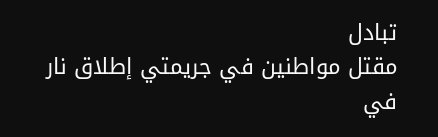تبادل
مقتل مواطنين في جريمتي إطلاق نار في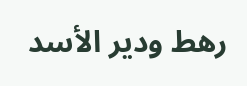رهط ودير الأسد